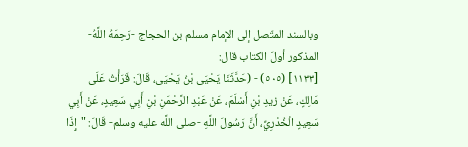وبالسند المتّصل إلى الإمام مسلم بن الحجاج -رَحِمَهُ اللَّهُ- المذكور أولَ الكتاب قال:
[١١٣٣] (٥٠٥) - (حَدَّثَنَا يَحْيَى بْنُ يَحْيَى، قَالَ: قَرَأْتُ عَلَى مَالِكٍ، عَنْ زيدِ بْنِ أَسْلَمَ، عَنْ عَبْدِ الرَّحْمَنِ بْنِ أَبِي سَعِيدٍ، عَنْ أَبِي سَعِيدٍ الْخُدْرِيِّ، أَنَّ رَسُولَ اللَّهِ -صلى اللَّه عليه وسلم- قَالَ: "إِذَا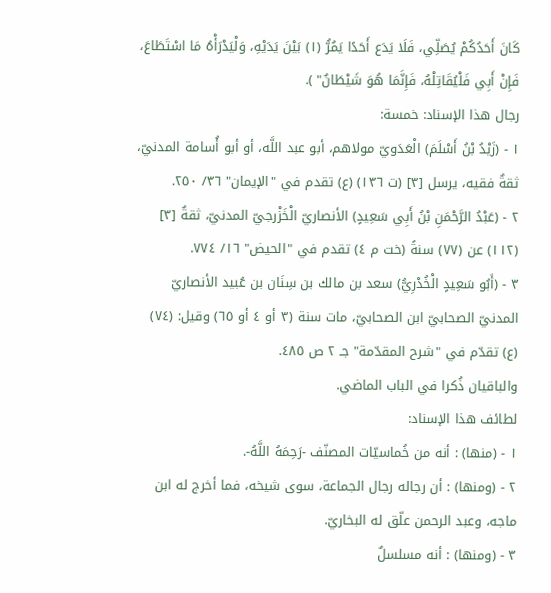كَانَ أَحَدُكُمْ يُصَلِّي، فَلَا يَدَع أَحَدًا يَمُرُّ (١) بَيْنَ يَدَيْهِ، وَلْيَدْرَأْهُ مَا اسْتَطَاعَ، فَإِنْ أَبِي فَلْيُقَاتِلْهُ، فَإِنَّمَا هُوَ شَيْطَانٌ" ).
رجال هذا الإسناد: خمسة:
١ - (زَيْدُ بْنُ أَسْلَمَ) الْعَدَويّ مولاهم، أبو عبد اللَّه، أو أبو أُسامة المدنيّ، ثقةٌ فقيه، يرسل [٣] (ت ١٣٦) (ع) تقدم في "الإيمان" ٣٦/ ٢٥٠.
٢ - (عَبْدُ الرَّحْمَنِ بْنُ أَبِي سَعِيدٍ) الأنصاريّ الْخَزْرجيّ المدنيّ، ثقةٌ [٣] (١١٢) عن (٧٧) سنةً (خت م ٤) تقدم في "الحيض" ١٦/ ٧٧٤.
٣ - (أَبُو سَعِيدٍ الْخُدْرِيُّ) سعد بن مالك بن سِنَان بن عُبيد الأنصاريّ المدنيّ الصحابيّ ابن الصحابيّ، مات سنة (٣ أو ٤ أو ٦٥) وقيل: (٧٤) (ع) تقدّم في "شرح المقدّمة" جـ ٢ ص ٤٨٥.
والباقيان ذُكرا في الباب الماضي.
لطائف هذا الإسناد:
١ - (منها) : أنه من خُماسيّات المصنّف -رَحِمَهُ اللَّهُ-.
٢ - (ومنها) : أن رجاله رجال الجماعة، سوى شيخه، فما أخرج له ابن ماجه، وعبد الرحمن علّق له البخاريّ.
٣ - (ومنها) : أنه مسلسلٌ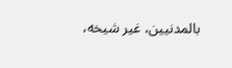بالمدنيين، غير شيخه،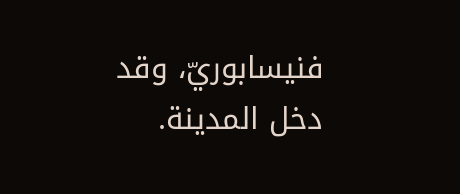فنيسابوريّ، وقد دخل المدينة.